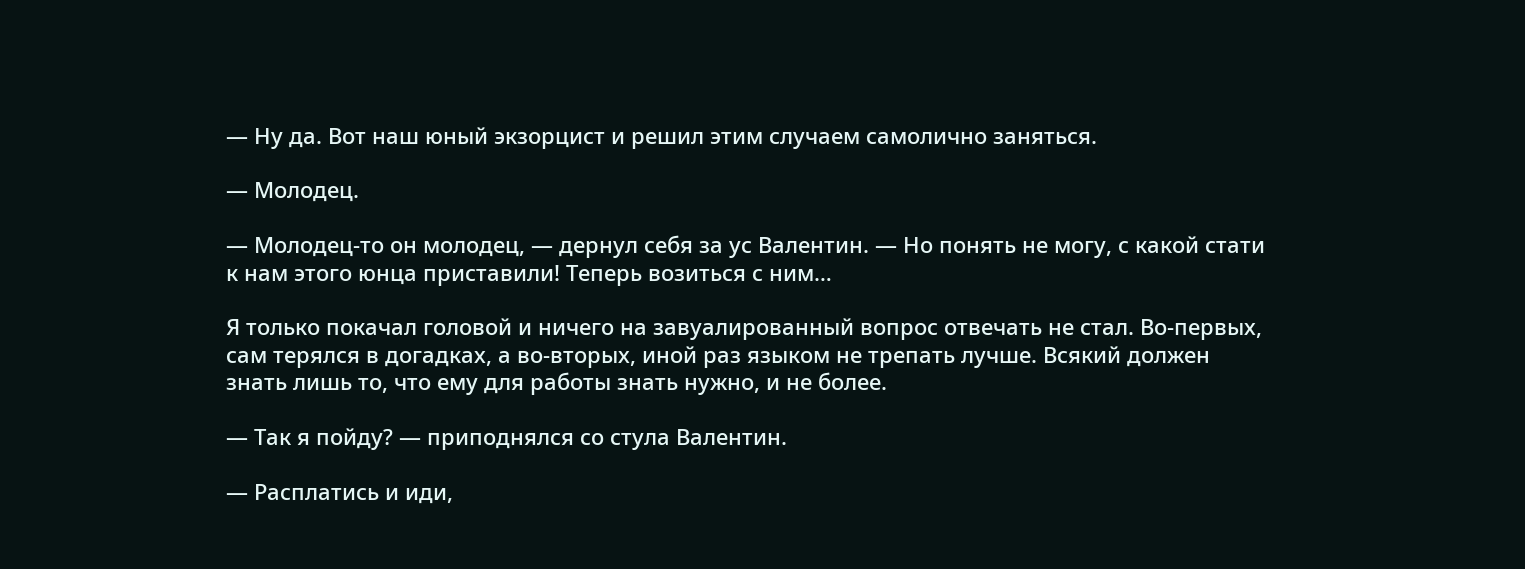— Ну да. Вот наш юный экзорцист и решил этим случаем самолично заняться.

— Молодец.

— Молодец-то он молодец, — дернул себя за ус Валентин. — Но понять не могу, с какой стати к нам этого юнца приставили! Теперь возиться с ним…

Я только покачал головой и ничего на завуалированный вопрос отвечать не стал. Во-первых, сам терялся в догадках, а во-вторых, иной раз языком не трепать лучше. Всякий должен знать лишь то, что ему для работы знать нужно, и не более.

— Так я пойду? — приподнялся со стула Валентин.

— Расплатись и иди,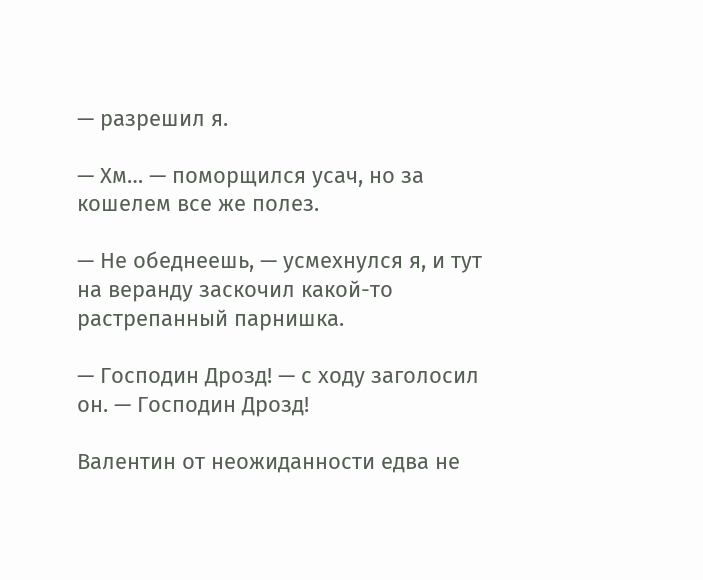— разрешил я.

— Хм… — поморщился усач, но за кошелем все же полез.

— Не обеднеешь, — усмехнулся я, и тут на веранду заскочил какой-то растрепанный парнишка.

— Господин Дрозд! — с ходу заголосил он. — Господин Дрозд!

Валентин от неожиданности едва не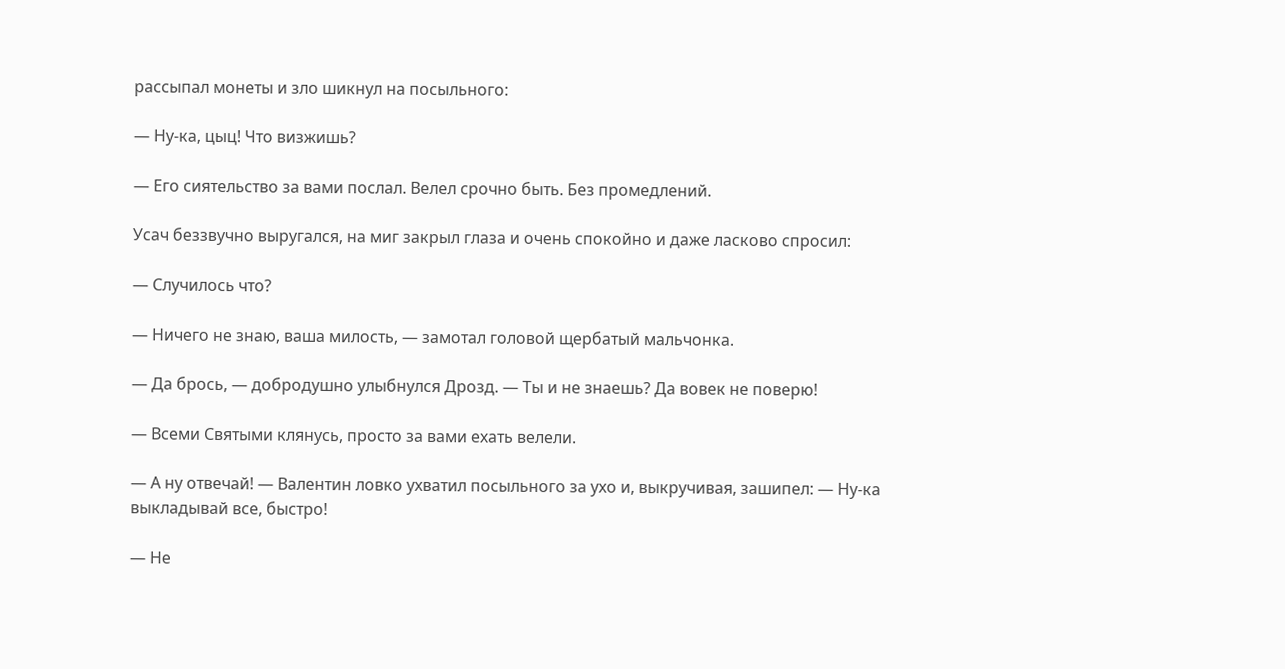рассыпал монеты и зло шикнул на посыльного:

— Ну-ка, цыц! Что визжишь?

— Его сиятельство за вами послал. Велел срочно быть. Без промедлений.

Усач беззвучно выругался, на миг закрыл глаза и очень спокойно и даже ласково спросил:

— Случилось что?

— Ничего не знаю, ваша милость, — замотал головой щербатый мальчонка.

— Да брось, — добродушно улыбнулся Дрозд. — Ты и не знаешь? Да вовек не поверю!

— Всеми Святыми клянусь, просто за вами ехать велели.

— А ну отвечай! — Валентин ловко ухватил посыльного за ухо и, выкручивая, зашипел: — Ну-ка выкладывай все, быстро!

— Не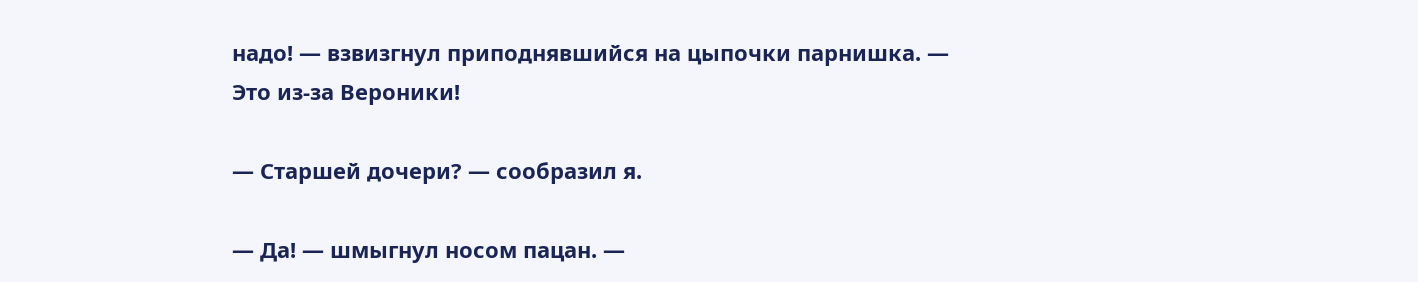надо! — взвизгнул приподнявшийся на цыпочки парнишка. — Это из-за Вероники!

— Старшей дочери? — сообразил я.

— Да! — шмыгнул носом пацан. —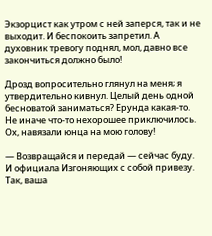Экзорцист как утром с ней заперся, так и не выходит. И беспокоить запретил. А духовник тревогу поднял, мол, давно все закончиться должно было!

Дрозд вопросительно глянул на меня; я утвердительно кивнул. Целый день одной бесноватой заниматься? Ерунда какая-то. Не иначе что-то нехорошее приключилось. Ох, навязали юнца на мою голову!

— Возвращайся и передай — сейчас буду. И официала Изгоняющих с собой привезу. Так, ваша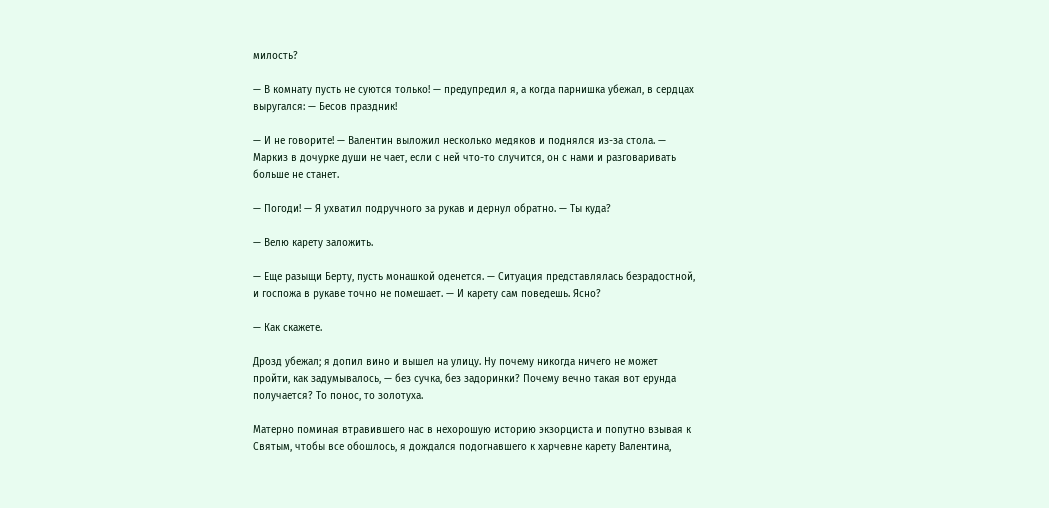милость?

— В комнату пусть не суются только! — предупредил я, а когда парнишка убежал, в сердцах выругался: — Бесов праздник!

— И не говорите! — Валентин выложил несколько медяков и поднялся из-за стола. — Маркиз в дочурке души не чает, если с ней что-то случится, он с нами и разговаривать больше не станет.

— Погоди! — Я ухватил подручного за рукав и дернул обратно. — Ты куда?

— Велю карету заложить.

— Еще разыщи Берту, пусть монашкой оденется. — Ситуация представлялась безрадостной, и госпожа в рукаве точно не помешает. — И карету сам поведешь. Ясно?

— Как скажете.

Дрозд убежал; я допил вино и вышел на улицу. Ну почему никогда ничего не может пройти, как задумывалось, — без сучка, без задоринки? Почему вечно такая вот ерунда получается? То понос, то золотуха.

Матерно поминая втравившего нас в нехорошую историю экзорциста и попутно взывая к Святым, чтобы все обошлось, я дождался подогнавшего к харчевне карету Валентина,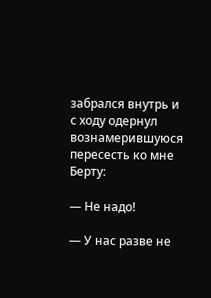забрался внутрь и с ходу одернул вознамерившуюся пересесть ко мне Берту:

— Не надо!

— У нас разве не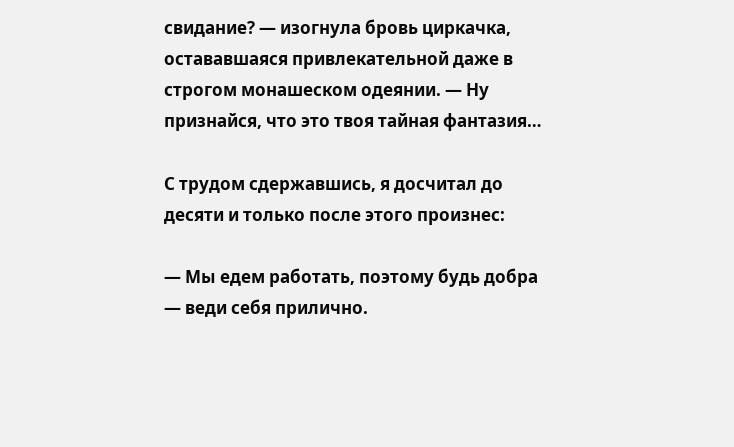свидание? — изогнула бровь циркачка, остававшаяся привлекательной даже в строгом монашеском одеянии. — Ну признайся, что это твоя тайная фантазия…

С трудом сдержавшись, я досчитал до десяти и только после этого произнес:

— Мы едем работать, поэтому будь добра — веди себя прилично.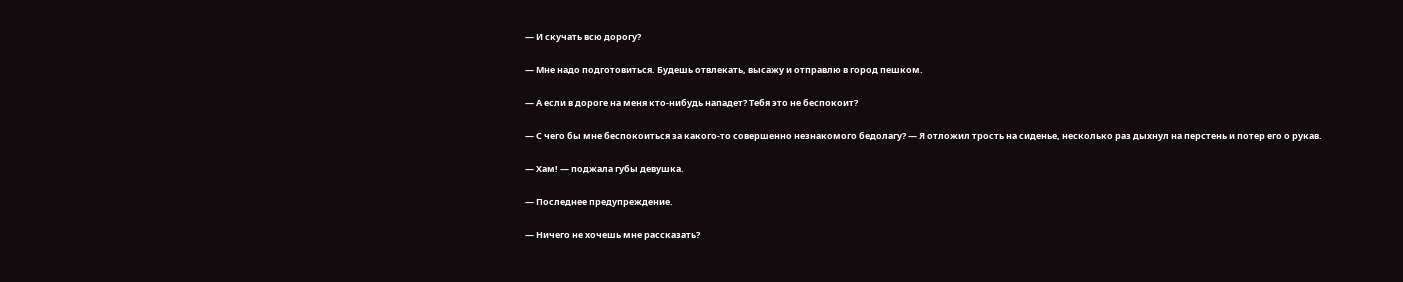— И скучать всю дорогу?

— Мне надо подготовиться. Будешь отвлекать, высажу и отправлю в город пешком.

— А если в дороге на меня кто-нибудь нападет? Тебя это не беспокоит?

— С чего бы мне беспокоиться за какого-то совершенно незнакомого бедолагу? — Я отложил трость на сиденье, несколько раз дыхнул на перстень и потер его о рукав.

— Хам! — поджала губы девушка.

— Последнее предупреждение.

— Ничего не хочешь мне рассказать?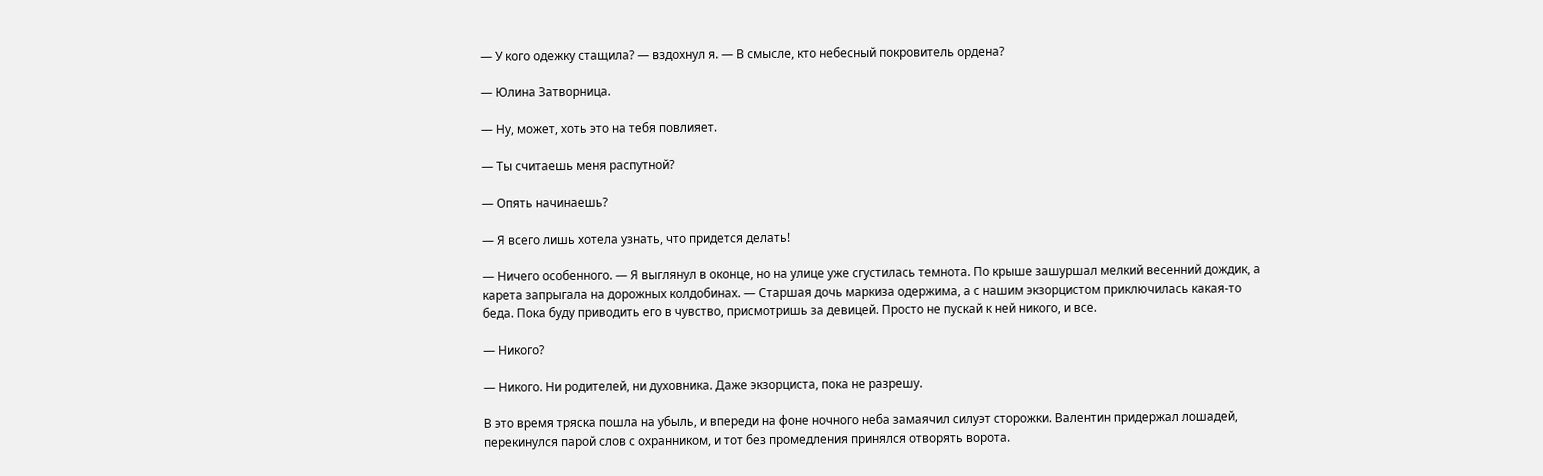— У кого одежку стащила? — вздохнул я. — В смысле, кто небесный покровитель ордена?

— Юлина Затворница.

— Ну, может, хоть это на тебя повлияет.

— Ты считаешь меня распутной?

— Опять начинаешь?

— Я всего лишь хотела узнать, что придется делать!

— Ничего особенного. — Я выглянул в оконце, но на улице уже сгустилась темнота. По крыше зашуршал мелкий весенний дождик, а карета запрыгала на дорожных колдобинах. — Старшая дочь маркиза одержима, а с нашим экзорцистом приключилась какая-то беда. Пока буду приводить его в чувство, присмотришь за девицей. Просто не пускай к ней никого, и все.

— Никого?

— Никого. Ни родителей, ни духовника. Даже экзорциста, пока не разрешу.

В это время тряска пошла на убыль, и впереди на фоне ночного неба замаячил силуэт сторожки. Валентин придержал лошадей, перекинулся парой слов с охранником, и тот без промедления принялся отворять ворота.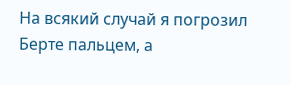На всякий случай я погрозил Берте пальцем, а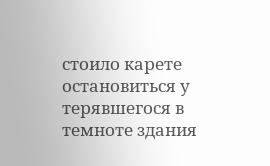стоило карете остановиться у терявшегося в темноте здания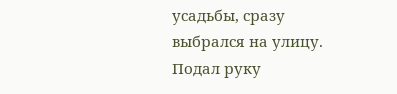усадьбы, сразу выбрался на улицу. Подал руку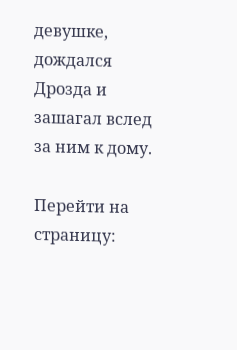девушке, дождался Дрозда и зашагал вслед за ним к дому.

Перейти на страницу: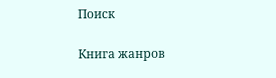Поиск

Книга жанров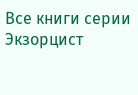Все книги серии Экзорцист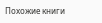Похожие книги